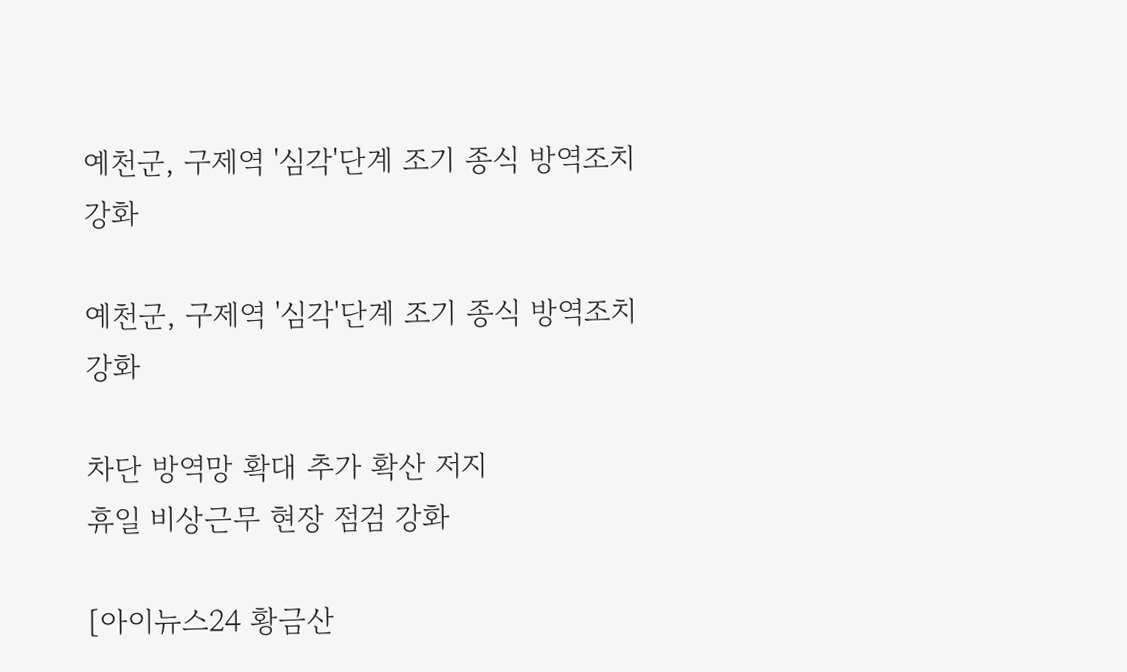예천군, 구제역 '심각'단계 조기 종식 방역조치 강화

예천군, 구제역 '심각'단계 조기 종식 방역조치 강화

차단 방역망 확대 추가 확산 저지
휴일 비상근무 현장 점검 강화

[아이뉴스24 황금산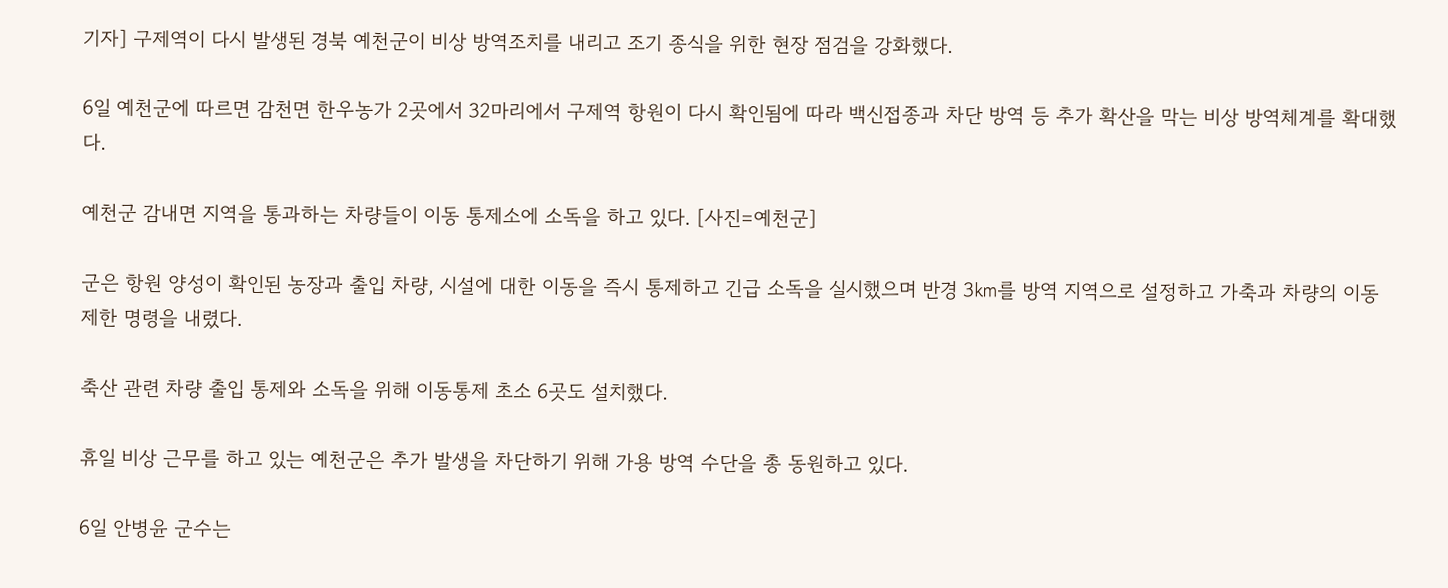기자] 구제역이 다시 발생된 경북 예천군이 비상 방역조치를 내리고 조기 종식을 위한 현장 점검을 강화했다.

6일 예천군에 따르면 감천면 한우농가 2곳에서 32마리에서 구제역 항원이 다시 확인됨에 따라 백신접종과 차단 방역 등 추가 확산을 막는 비상 방역체계를 확대했다.

예천군 감내면 지역을 통과하는 차량들이 이동 통제소에 소독을 하고 있다. [사진=예천군]

군은 항원 양성이 확인된 농장과 출입 차량, 시설에 대한 이동을 즉시 통제하고 긴급 소독을 실시했으며 반경 3㎞를 방역 지역으로 설정하고 가축과 차량의 이동 제한 명령을 내렸다.

축산 관련 차량 출입 통제와 소독을 위해 이동통제 초소 6곳도 설치했다.

휴일 비상 근무를 하고 있는 예천군은 추가 발생을 차단하기 위해 가용 방역 수단을 총 동원하고 있다.

6일 안병윤 군수는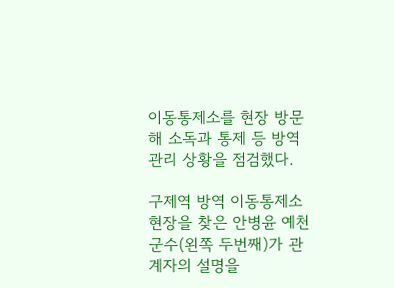이동통제소를 현장 방문해 소독과 통제 등 방역 관리 상황을 점검했다.

구제역 방역 이동통제소 현장을 찾은 안병윤 예천군수(왼쪽 두번째)가 관계자의 설명을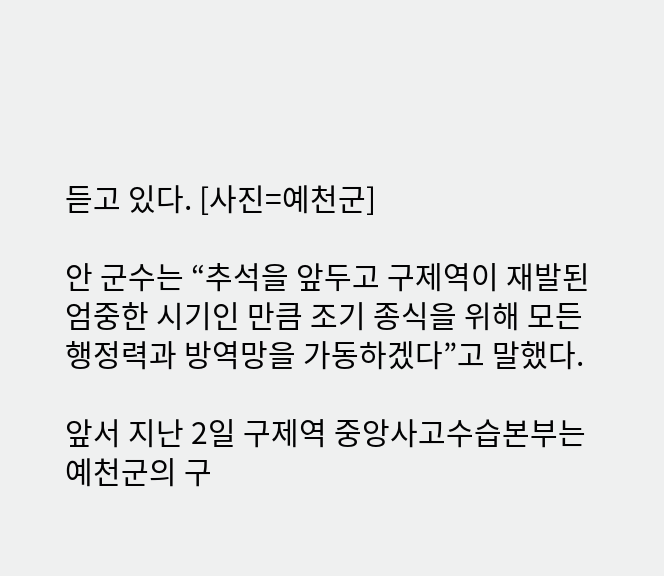듣고 있다. [사진=예천군]

안 군수는 “추석을 앞두고 구제역이 재발된 엄중한 시기인 만큼 조기 종식을 위해 모든 행정력과 방역망을 가동하겠다”고 말했다.

앞서 지난 2일 구제역 중앙사고수습본부는 예천군의 구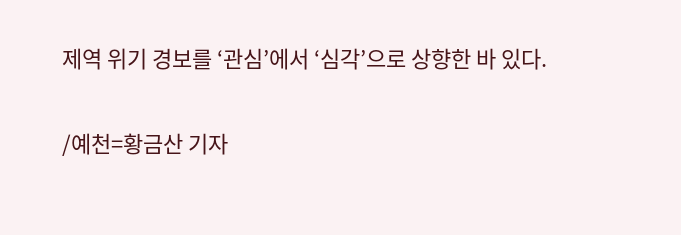제역 위기 경보를 ‘관심’에서 ‘심각’으로 상향한 바 있다.

/예천=황금산 기자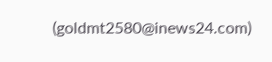(goldmt2580@inews24.com)